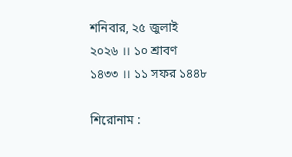শনিবার, ২৫ জুলাই ২০২৬ ।। ১০ শ্রাবণ ১৪৩৩ ।। ১১ সফর ১৪৪৮

শিরোনাম :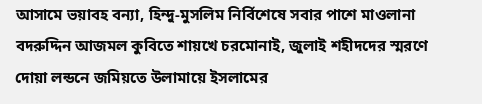আসামে ভয়াবহ বন্যা, হিন্দু-মুসলিম নির্বিশেষে সবার পাশে মাওলানা বদরুদ্দিন আজমল কুবিতে শায়খে চরমোনাই, জুলাই শহীদদের স্মরণে দোয়া লন্ডনে জমিয়তে উলামায়ে ইসলামের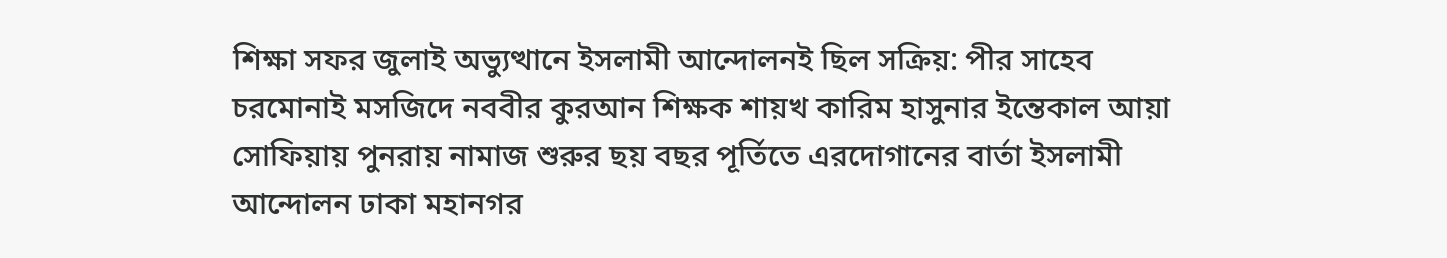শিক্ষা সফর জুলাই অভ্যুত্থানে ইসলামী আন্দোলনই ছিল সক্রিয়: পীর সাহেব চরমোনাই মসজিদে নববীর কুরআন শিক্ষক শায়খ কারিম হাসুনার ইন্তেকাল আয়া সোফিয়ায় পুনরায় নামাজ শুরুর ছয় বছর পূর্তিতে এরদোগানের বার্তা ইসলামী আন্দোলন ঢাকা মহানগর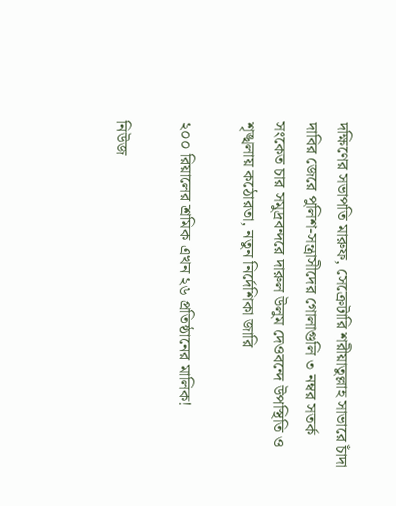দক্ষিণের সভাপতি মারুফ, সেক্রেটারি শরীয়াতুল্লাহ সাভারে চাঁদা দাবির জেরে পুলিশ-সন্ত্রাসীদের গোলাগুলি ৩ নম্বর সতর্ক সংকেত চার সমুদ্রবন্দরে দারুল উলুম দেওবন্দে উপস্থিতি ও শৃঙ্খলায় কঠোরতা, নতুন নির্দেশিকা জারি

২০০ রিয়ালের শ্রমিক এখন ২৬ প্রতিষ্ঠানের মালিক!

নিউজ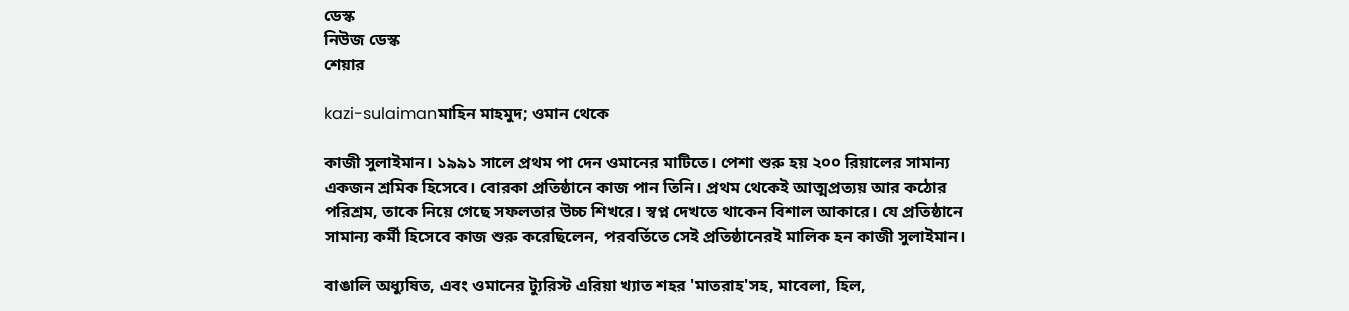ডেস্ক
নিউজ ডেস্ক
শেয়ার

kazi-sulaimanমাহিন মাহমুদ; ওমান থেকে

কাজী সুলাইমান। ১৯৯১ সালে প্রথম পা দেন ওমানের মাটিতে। পেশা শুরু হয় ২০০ রিয়ালের সামান্য একজন শ্রমিক হিসেবে। বোরকা প্রতিষ্ঠানে কাজ পান তিনি। প্রথম থেকেই আত্মপ্রত্যয় আর কঠোর পরিশ্রম, তাকে নিয়ে গেছে সফলতার উচ্চ শিখরে। স্বপ্ন দেখতে থাকেন বিশাল আকারে। যে প্রতিষ্ঠানে সামান্য কর্মী হিসেবে কাজ শুরু করেছিলেন, পরবর্তিতে সেই প্রতিষ্ঠানেরই মালিক হন কাজী সুলাইমান।

বাঙালি অধ্যুষিত, এবং ওমানের ট্যুরিস্ট এরিয়া খ্যাত শহর 'মাতরাহ'সহ, মাবেলা, হিল,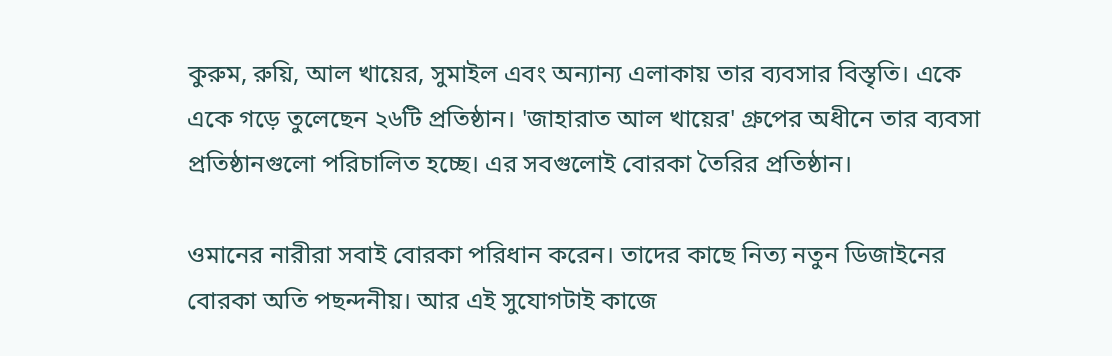কুরুম, রুয়ি, আল খায়ের, সুমাইল এবং অন্যান্য এলাকায় তার ব্যবসার বিস্তৃতি। একে একে গড়ে তুলেছেন ২৬টি প্রতিষ্ঠান। 'জাহারাত আল খায়ের' গ্রুপের অধীনে তার ব্যবসা প্রতিষ্ঠানগুলো পরিচালিত হচ্ছে। এর সবগুলোই বোরকা তৈরির প্রতিষ্ঠান।

ওমানের নারীরা সবাই বোরকা পরিধান করেন। তাদের কাছে নিত্য নতুন ডিজাইনের বোরকা অতি পছন্দনীয়। আর এই সুযোগটাই কাজে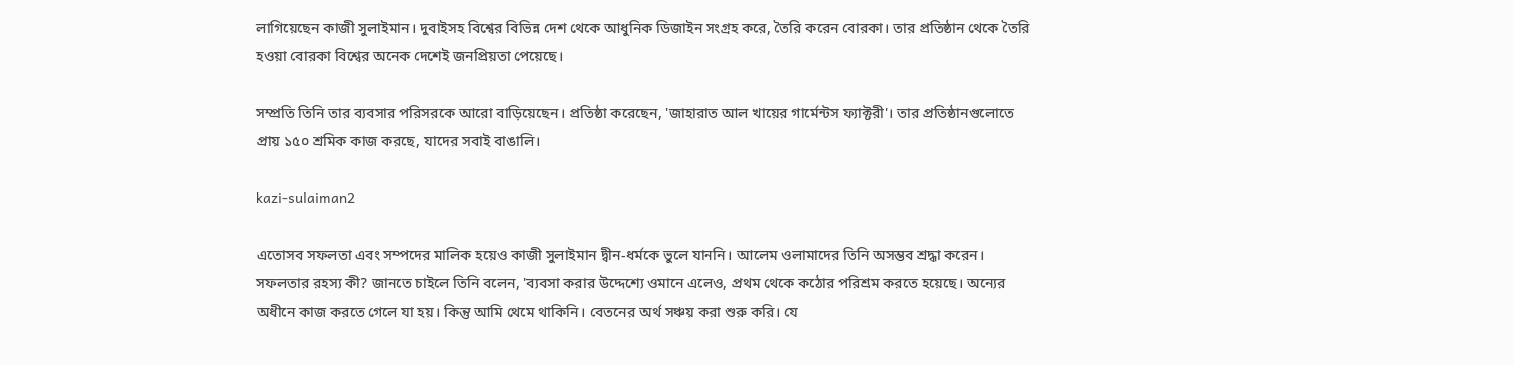লাগিয়েছেন কাজী সুলাইমান। দুবাইসহ বিশ্বের বিভিন্ন দেশ থেকে আধুনিক ডিজাইন সংগ্রহ করে, তৈরি করেন বোরকা। তার প্রতিষ্ঠান থেকে তৈরি হওয়া বোরকা বিশ্বের অনেক দেশেই জনপ্রিয়তা পেয়েছে।

সম্প্রতি তিনি তার ব্যবসার পরিসরকে আরো বাড়িয়েছেন। প্রতিষ্ঠা করেছেন, 'জাহারাত আল খায়ের গার্মেন্টস ফ্যাক্টরী'। তার প্রতিষ্ঠানগুলোতে প্রায় ১৫০ শ্রমিক কাজ করছে, যাদের সবাই বাঙালি।

kazi-sulaiman2

এতোসব সফলতা এবং সম্পদের মালিক হয়েও কাজী সুলাইমান দ্বীন-ধর্মকে ভুলে যাননি। আলেম ওলামাদের তিনি অসম্ভব শ্রদ্ধা করেন। সফলতার রহস্য কী? জানতে চাইলে তিনি বলেন, 'ব্যবসা করার উদ্দেশ্যে ওমানে এলেও, প্রথম থেকে কঠোর পরিশ্রম করতে হয়েছে। অন্যের অধীনে কাজ করতে গেলে যা হয়। কিন্তু আমি থেমে থাকিনি। বেতনের অর্থ সঞ্চয় করা শুরু করি। যে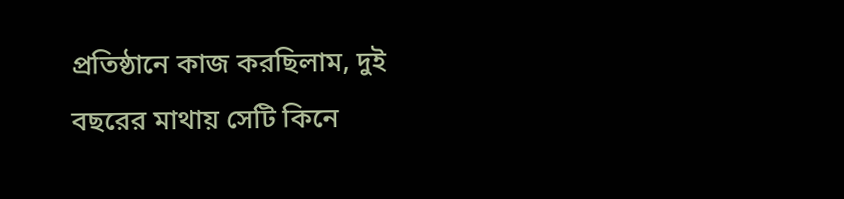প্রতিষ্ঠানে কাজ করছিলাম, দুই বছরের মাথায় সেটি কিনে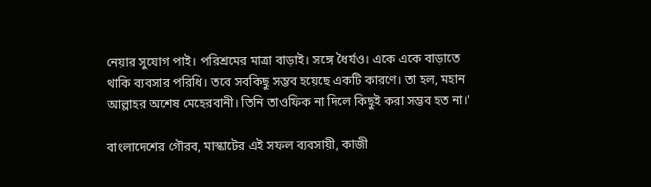নেয়ার সুযোগ পাই। পরিশ্রমের মাত্রা বাড়াই। সঙ্গে ধৈর্যও। একে একে বাড়াতে থাকি ব্যবসার পরিধি। তবে সবকিছু সম্ভব হয়েছে একটি কারণে। তা হল, মহান আল্লাহর অশেষ মেহেরবানী। তিনি তাওফিক না দিলে কিছুই করা সম্ভব হত না।'

বাংলাদেশের গৌরব, মাস্কাটের এই সফল ব্যবসায়ী, কাজী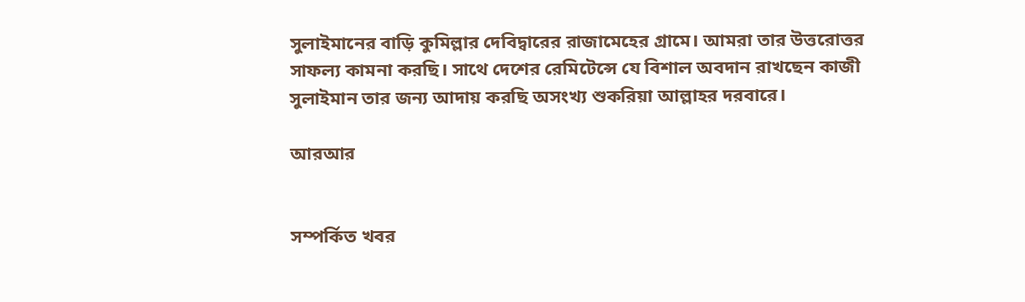সুলাইমানের বাড়ি কুমিল্লার দেবিদ্বারের রাজামেহের গ্রামে। আমরা তার উত্তরোত্তর সাফল্য কামনা করছি। সাথে দেশের রেমিটেন্সে যে বিশাল অবদান রাখছেন কাজী সুলাইমান তার জন্য আদায় করছি অসংখ্য শুকরিয়া আল্লাহর দরবারে।

আরআর


সম্পর্কিত খবর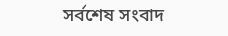সর্বশেষ সংবাদ